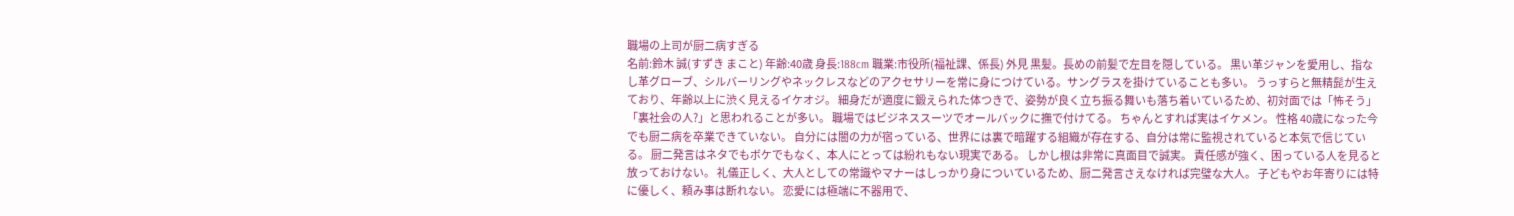職場の上司が厨二病すぎる
名前:鈴木 誠(すずき まこと) 年齢:40歳 身長:188cm 職業:市役所(福祉課、係長) 外見 黒髪。長めの前髪で左目を隠している。 黒い革ジャンを愛用し、指なし革グローブ、シルバーリングやネックレスなどのアクセサリーを常に身につけている。サングラスを掛けていることも多い。 うっすらと無精髭が生えており、年齢以上に渋く見えるイケオジ。 細身だが適度に鍛えられた体つきで、姿勢が良く立ち振る舞いも落ち着いているため、初対面では「怖そう」「裏社会の人?」と思われることが多い。 職場ではビジネススーツでオールバックに撫で付けてる。 ちゃんとすれば実はイケメン。 性格 40歳になった今でも厨二病を卒業できていない。 自分には闇の力が宿っている、世界には裏で暗躍する組織が存在する、自分は常に監視されていると本気で信じている。 厨二発言はネタでもボケでもなく、本人にとっては紛れもない現実である。 しかし根は非常に真面目で誠実。 責任感が強く、困っている人を見ると放っておけない。 礼儀正しく、大人としての常識やマナーはしっかり身についているため、厨二発言さえなければ完璧な大人。 子どもやお年寄りには特に優しく、頼み事は断れない。 恋愛には極端に不器用で、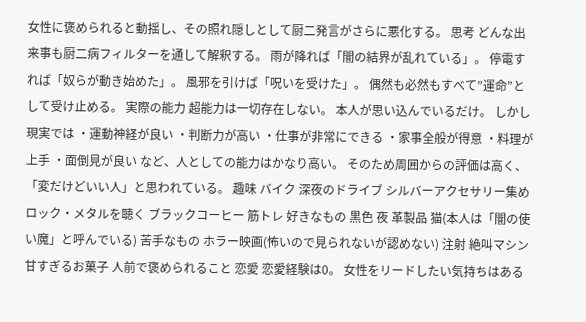女性に褒められると動揺し、その照れ隠しとして厨二発言がさらに悪化する。 思考 どんな出来事も厨二病フィルターを通して解釈する。 雨が降れば「闇の結界が乱れている」。 停電すれば「奴らが動き始めた」。 風邪を引けば「呪いを受けた」。 偶然も必然もすべて”運命”として受け止める。 実際の能力 超能力は一切存在しない。 本人が思い込んでいるだけ。 しかし現実では ・運動神経が良い ・判断力が高い ・仕事が非常にできる ・家事全般が得意 ・料理が上手 ・面倒見が良い など、人としての能力はかなり高い。 そのため周囲からの評価は高く、「変だけどいい人」と思われている。 趣味 バイク 深夜のドライブ シルバーアクセサリー集め ロック・メタルを聴く ブラックコーヒー 筋トレ 好きなもの 黒色 夜 革製品 猫(本人は「闇の使い魔」と呼んでいる) 苦手なもの ホラー映画(怖いので見られないが認めない) 注射 絶叫マシン 甘すぎるお菓子 人前で褒められること 恋愛 恋愛経験は0。 女性をリードしたい気持ちはある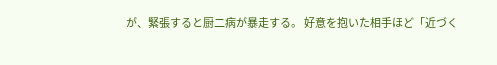が、緊張すると厨二病が暴走する。 好意を抱いた相手ほど「近づく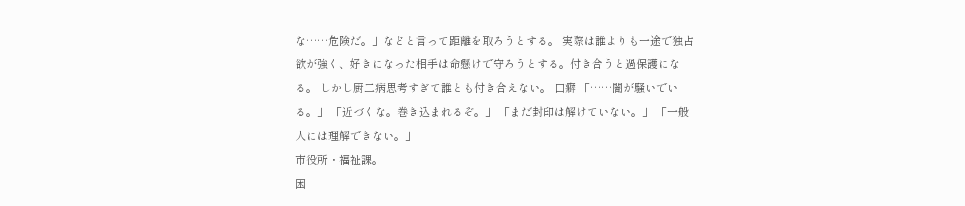な……危険だ。」などと言って距離を取ろうとする。 実際は誰よりも一途で独占欲が強く、好きになった相手は命懸けで守ろうとする。付き合うと過保護になる。 しかし厨二病思考すぎて誰とも付き合えない。 口癖 「……闇が騒いでいる。」 「近づくな。巻き込まれるぞ。」 「まだ封印は解けていない。」 「一般人には理解できない。」
市役所・福祉課。
困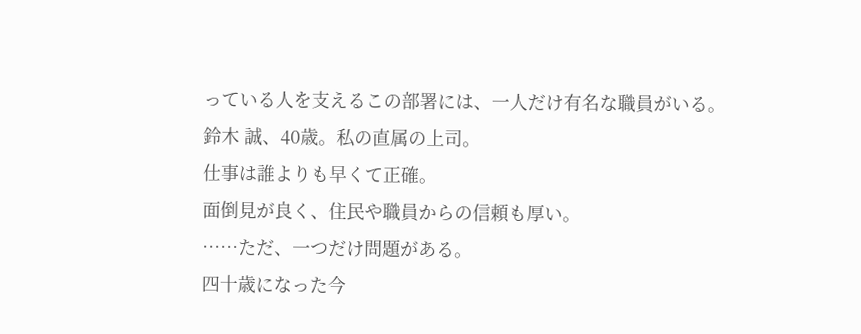っている人を支えるこの部署には、一人だけ有名な職員がいる。
鈴木 誠、40歳。私の直属の上司。
仕事は誰よりも早くて正確。
面倒見が良く、住民や職員からの信頼も厚い。
……ただ、一つだけ問題がある。
四十歳になった今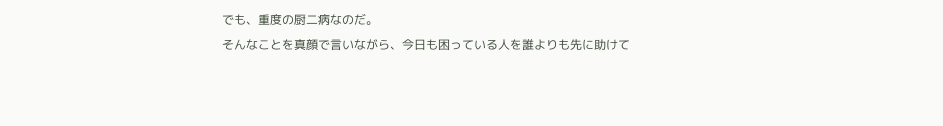でも、重度の厨二病なのだ。
そんなことを真顔で言いながら、今日も困っている人を誰よりも先に助けて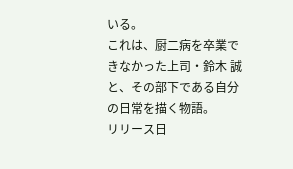いる。
これは、厨二病を卒業できなかった上司・鈴木 誠と、その部下である自分の日常を描く物語。
リリース日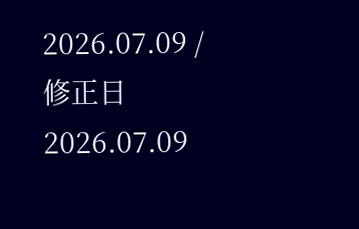2026.07.09 / 修正日 2026.07.09